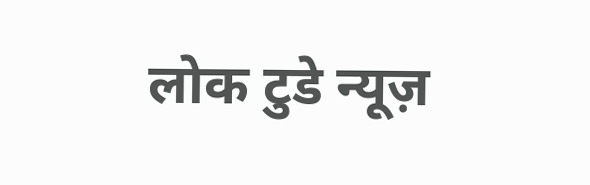लोक टुडे न्यूज़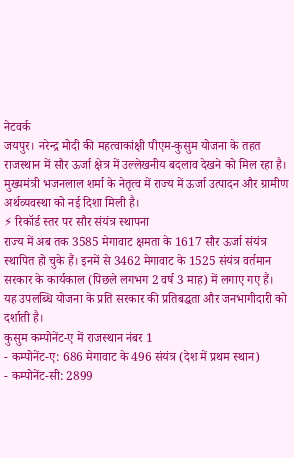नेटवर्क
जयपुर। नरेन्द्र मोदी की महत्वाकांक्षी पीएम-कुसुम योजना के तहत राजस्थान में सौर ऊर्जा क्षेत्र में उल्लेखनीय बदलाव देखने को मिल रहा है। मुख्यमंत्री भजनलाल शर्मा के नेतृत्व में राज्य में ऊर्जा उत्पादन और ग्रामीण अर्थव्यवस्था को नई दिशा मिली है।
⚡ रिकॉर्ड स्तर पर सौर संयंत्र स्थापना
राज्य में अब तक 3585 मेगावाट क्षमता के 1617 सौर ऊर्जा संयंत्र स्थापित हो चुके हैं। इनमें से 3462 मेगावाट के 1525 संयंत्र वर्तमान सरकार के कार्यकाल (पिछले लगभग 2 वर्ष 3 माह) में लगाए गए हैं।
यह उपलब्धि योजना के प्रति सरकार की प्रतिबद्धता और जनभागीदारी को दर्शाती है।
कुसुम कम्पोनेंट-ए में राजस्थान नंबर 1
- कम्पोनेंट-ए: 686 मेगावाट के 496 संयंत्र (देश में प्रथम स्थान)
- कम्पोनेंट-सी: 2899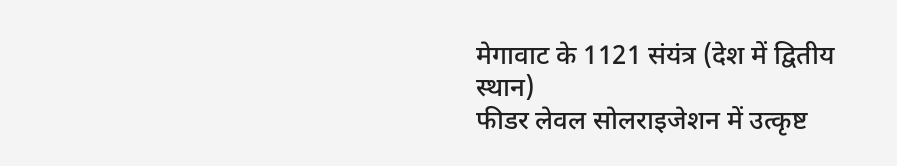मेगावाट के 1121 संयंत्र (देश में द्वितीय स्थान)
फीडर लेवल सोलराइजेशन में उत्कृष्ट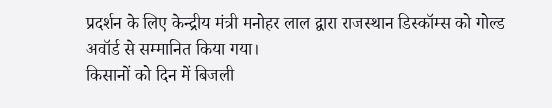प्रदर्शन के लिए केन्द्रीय मंत्री मनोहर लाल द्वारा राजस्थान डिस्कॉम्स को गोल्ड अवॉर्ड से सम्मानित किया गया।
किसानों को दिन में बिजली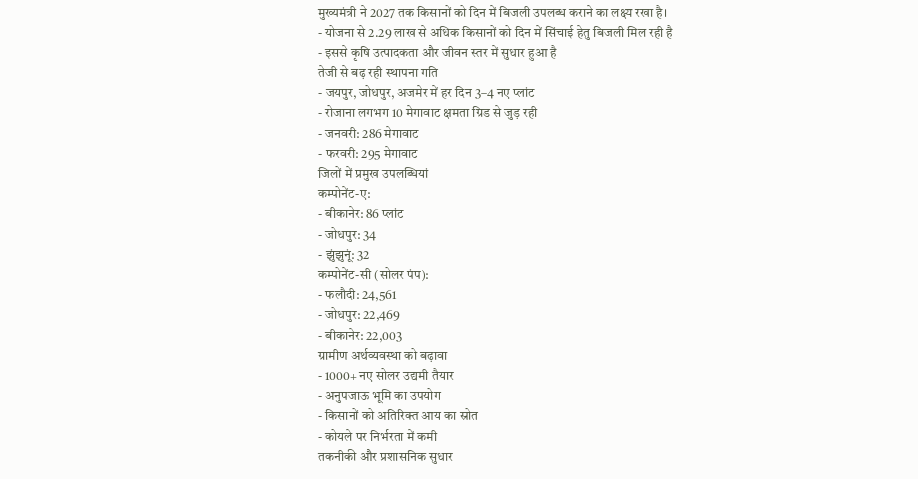मुख्यमंत्री ने 2027 तक किसानों को दिन में बिजली उपलब्ध कराने का लक्ष्य रखा है।
- योजना से 2.29 लाख से अधिक किसानों को दिन में सिंचाई हेतु बिजली मिल रही है
- इससे कृषि उत्पादकता और जीवन स्तर में सुधार हुआ है
तेजी से बढ़ रही स्थापना गति
- जयपुर, जोधपुर, अजमेर में हर दिन 3–4 नए प्लांट
- रोजाना लगभग 10 मेगावाट क्षमता ग्रिड से जुड़ रही
- जनवरी: 286 मेगावाट
- फरवरी: 295 मेगावाट
जिलों में प्रमुख उपलब्धियां
कम्पोनेंट-ए:
- बीकानेर: 86 प्लांट
- जोधपुर: 34
- झुंझुनूं: 32
कम्पोनेंट-सी (सोलर पंप):
- फलौदी: 24,561
- जोधपुर: 22,469
- बीकानेर: 22,003
ग्रामीण अर्थव्यवस्था को बढ़ावा
- 1000+ नए सोलर उद्यमी तैयार
- अनुपजाऊ भूमि का उपयोग
- किसानों को अतिरिक्त आय का स्रोत
- कोयले पर निर्भरता में कमी
तकनीकी और प्रशासनिक सुधार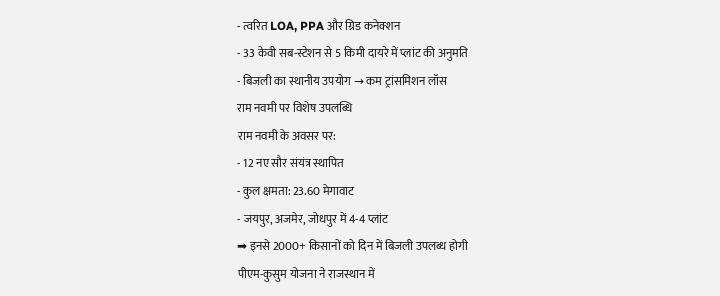- त्वरित LOA, PPA और ग्रिड कनेक्शन
- 33 केवी सब-स्टेशन से 5 किमी दायरे में प्लांट की अनुमति
- बिजली का स्थानीय उपयोग → कम ट्रांसमिशन लॉस
राम नवमी पर विशेष उपलब्धि
राम नवमी के अवसर पर:
- 12 नए सौर संयंत्र स्थापित
- कुल क्षमता: 23.60 मेगावाट
- जयपुर, अजमेर, जोधपुर में 4-4 प्लांट
➡ इनसे 2000+ किसानों को दिन में बिजली उपलब्ध होगी
पीएम-कुसुम योजना ने राजस्थान में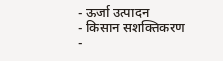- ऊर्जा उत्पादन
- किसान सशक्तिकरण
-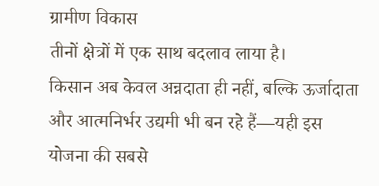ग्रामीण विकास
तीनों क्षेत्रों में एक साथ बदलाव लाया है।
किसान अब केवल अन्नदाता ही नहीं, बल्कि ऊर्जादाता और आत्मनिर्भर उद्यमी भी बन रहे हैं—यही इस योजना की सबसे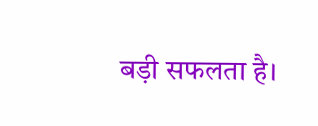बड़ी सफलता है।